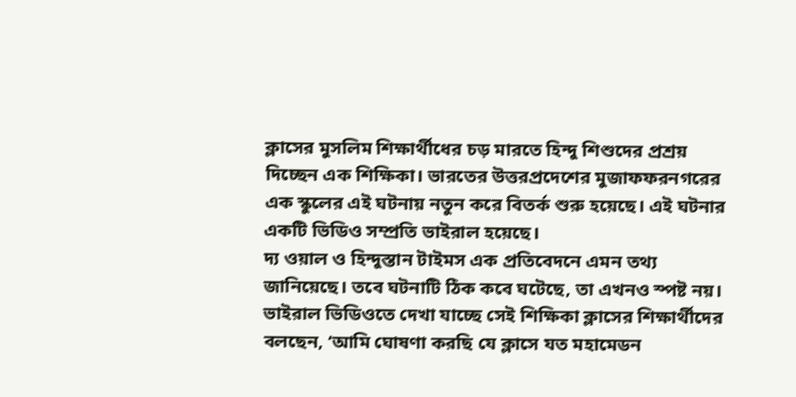ক্লাসের মুসলিম শিক্ষার্থীধের চড় মারতে হিন্দু শিশুদের প্রশ্রয় দিচ্ছেন এক শিক্ষিকা। ভারতের উত্তরপ্রদেশের মুজাফফরনগরের এক স্কুলের এই ঘটনায় নতুন করে বিতর্ক শুরু হয়েছে। এই ঘটনার একটি ভিডিও সম্প্রতি ভাইরাল হয়েছে।
দ্য ওয়াল ও হিন্দুস্তান টাইমস এক প্রতিবেদনে এমন তথ্য জানিয়েছে। তবে ঘটনাটি ঠিক কবে ঘটেছে, তা এখনও স্পষ্ট নয়।
ভাইরাল ভিডিওতে দেখা যাচ্ছে সেই শিক্ষিকা ক্লাসের শিক্ষার্থীদের বলছেন, ‘আমি ঘোষণা করছি যে ক্লাসে যত মহামেডন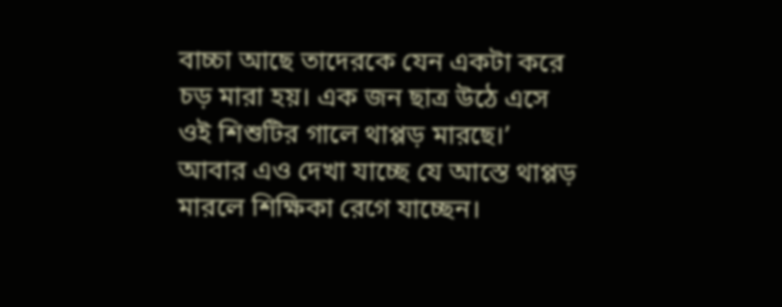বাচ্চা আছে তাদেরকে যেন একটা করে চড় মারা হয়। এক জন ছাত্র উঠে এসে ওই শিশুটির গালে থাপ্পড় মারছে।’
আবার এও দেখা যাচ্ছে যে আস্তে থাপ্পড় মারলে শিক্ষিকা রেগে যাচ্ছেন।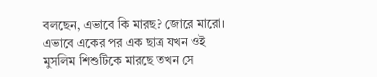বলছেন, এভাবে কি মারছ? জোরে মারো। এভাবে একের পর এক ছাত্র যখন ওই মুসলিম শিশুটিকে মারছে তখন সে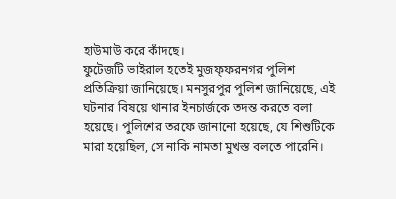হাউমাউ করে কাঁদছে।
ফুটেজটি ভাইরাল হতেই মুজফ্ফরনগর পুলিশ প্রতিক্রিয়া জানিয়েছে। মনসুরপুর পুলিশ জানিয়েছে, এই ঘটনার বিষয়ে থানার ইনচার্জকে তদন্ত করতে বলা হয়েছে। পুলিশের তরফে জানানো হয়েছে, যে শিশুটিকে মারা হয়েছিল, সে নাকি নামতা মুখস্ত বলতে পারেনি।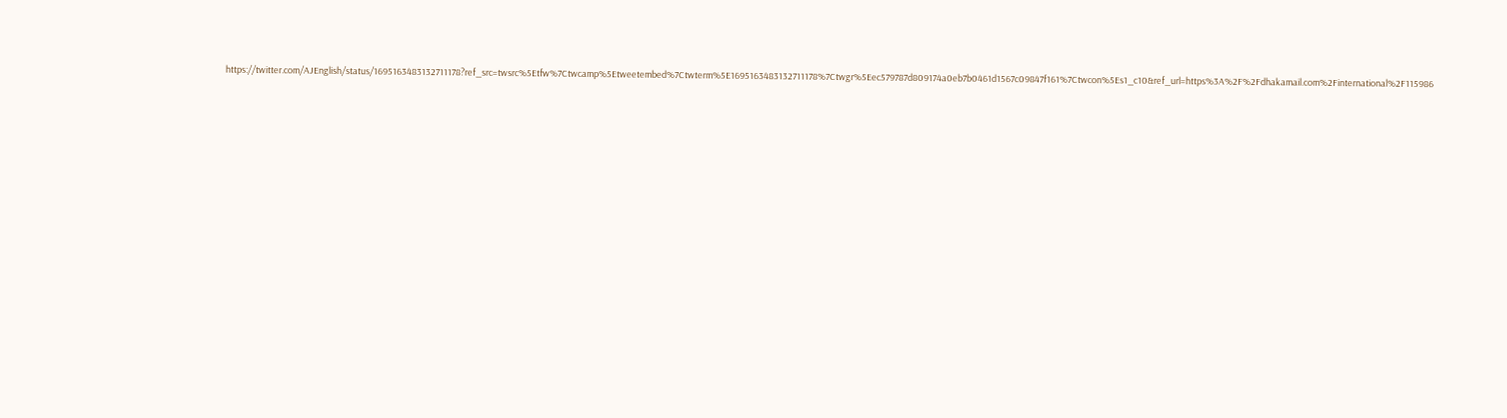https://twitter.com/AJEnglish/status/1695163483132711178?ref_src=twsrc%5Etfw%7Ctwcamp%5Etweetembed%7Ctwterm%5E1695163483132711178%7Ctwgr%5Eec579787d809174a0eb7b0461d1567c09847f161%7Ctwcon%5Es1_c10&ref_url=https%3A%2F%2Fdhakamail.com%2Finternational%2F115986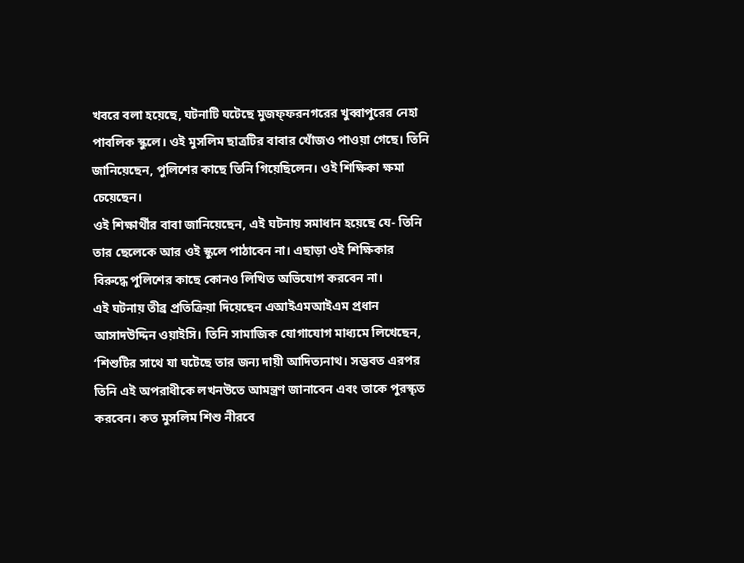খবরে বলা হয়েছে, ঘটনাটি ঘটেছে মুজফ্ফরনগরের খুব্বাপুরের নেহা পাবলিক স্কুলে। ওই মুসলিম ছাত্রটির বাবার খোঁজও পাওয়া গেছে। তিনি জানিয়েছেন, পুলিশের কাছে তিনি গিয়েছিলেন। ওই শিক্ষিকা ক্ষমা চেয়েছেন।
ওই শিক্ষার্থীর বাবা জানিয়েছেন, এই ঘটনায় সমাধান হয়েছে যে- তিনি তার ছেলেকে আর ওই স্কুলে পাঠাবেন না। এছাড়া ওই শিক্ষিকার বিরুদ্ধে পুলিশের কাছে কোনও লিখিত অভিযোগ করবেন না।
এই ঘটনায় তীব্র প্রতিক্রিয়া দিয়েছেন এআইএমআইএম প্রধান আসাদউদ্দিন ওয়াইসি। তিনি সামাজিক যোগাযোগ মাধ্যমে লিখেছেন, ‘শিশুটির সাথে যা ঘটেছে তার জন্য দায়ী আদিত্যনাথ। সম্ভবত এরপর তিনি এই অপরাধীকে লখনউতে আমন্ত্রণ জানাবেন এবং তাকে পুরস্কৃত করবেন। কত মুসলিম শিশু নীরবে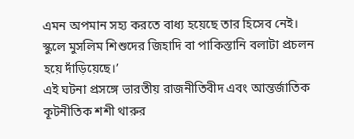এমন অপমান সহ্য করতে বাধ্য হয়েছে তার হিসেব নেই। স্কুলে মুসলিম শিশুদের জিহাদি বা পাকিস্তানি বলাটা প্রচলন হয়ে দাঁড়িয়েছে।’
এই ঘটনা প্রসঙ্গে ভারতীয় রাজনীতিবীদ এবং আন্তর্জাতিক কূটনীতিক শশী থারুর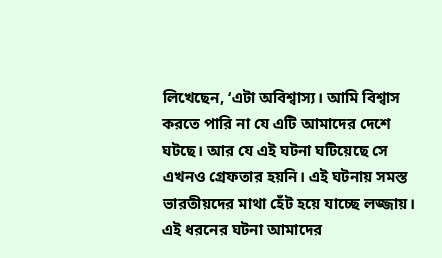লিখেছেন, ‘এটা অবিশ্বাস্য। আমি বিশ্বাস করতে পারি না যে এটি আমাদের দেশে ঘটছে। আর যে এই ঘটনা ঘটিয়েছে সে এখনও গ্রেফতার হয়নি। এই ঘটনায় সমস্ত ভারতীয়দের মাথা হেঁট হয়ে যাচ্ছে লজ্জায়। এই ধরনের ঘটনা আমাদের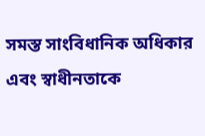সমস্ত সাংবিধানিক অধিকার এবং স্বাধীনতাকে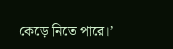কেড়ে নিতে পারে।’